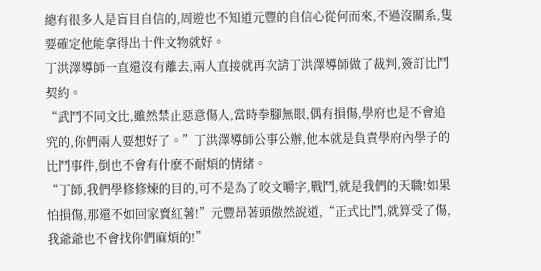總有很多人是盲目自信的,周遊也不知道元豐的自信心從何而來,不過沒關系,隻要確定他能拿得出十件文物就好。
丁洪澤導師一直還沒有離去,兩人直接就再次請丁洪澤導師做了裁判,簽訂比鬥契約。
“武鬥不同文比,雖然禁止惡意傷人,當時拳腳無眼,偶有損傷,學府也是不會追究的,你們兩人要想好了。”丁洪澤導師公事公辦,他本就是負責學府內學子的比鬥事件,倒也不會有什麽不耐煩的情緒。
“丁師,我們學修修煉的目的,可不是為了咬文嚼字,戰鬥,就是我們的天職!如果怕損傷,那還不如回家賣紅薯!”元豐昂著頭傲然說道,“正式比鬥,就算受了傷,我爺爺也不會找你們麻煩的!”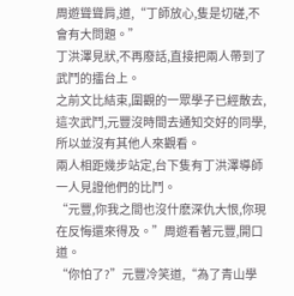周遊聳聳肩,道,“丁師放心,隻是切磋,不會有大問題。”
丁洪澤見狀,不再廢話,直接把兩人帶到了武鬥的擂台上。
之前文比結束,圍觀的一眾學子已經散去,這次武鬥,元豐沒時間去通知交好的同學,所以並沒有其他人來觀看。
兩人相距幾步站定,台下隻有丁洪澤導師一人見證他們的比鬥。
“元豐,你我之間也沒什麽深仇大恨,你現在反悔還來得及。”周遊看著元豐,開口道。
“你怕了?”元豐冷笑道,“為了青山學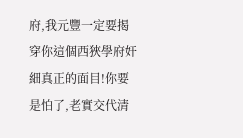府,我元豐一定要揭穿你這個西狹學府奸細真正的面目!你要是怕了,老實交代清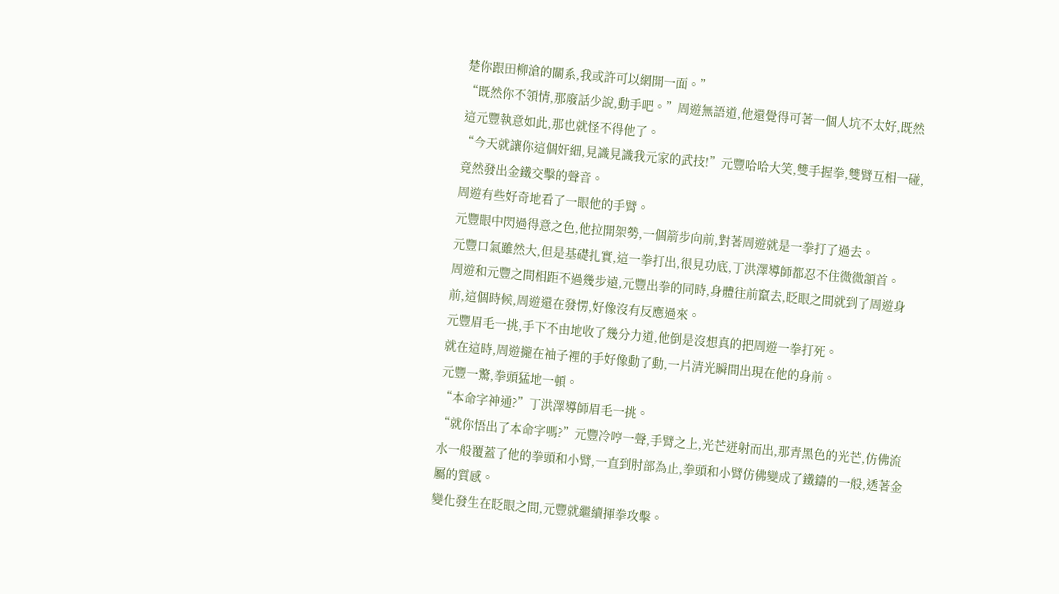楚你跟田柳滄的關系,我或許可以網開一面。”
“既然你不領情,那廢話少說,動手吧。”周遊無語道,他還覺得可著一個人坑不太好,既然這元豐執意如此,那也就怪不得他了。
“今天就讓你這個奸細,見識見識我元家的武技!”元豐哈哈大笑,雙手握拳,雙臂互相一碰,竟然發出金鐵交擊的聲音。
周遊有些好奇地看了一眼他的手臂。
元豐眼中閃過得意之色,他拉開架勢,一個箭步向前,對著周遊就是一拳打了過去。
元豐口氣雖然大,但是基礎扎實,這一拳打出,很見功底,丁洪澤導師都忍不住微微頷首。
周遊和元豐之間相距不過幾步遠,元豐出拳的同時,身體往前竄去,眨眼之間就到了周遊身前,這個時候,周遊還在發愣,好像沒有反應過來。
元豐眉毛一挑,手下不由地收了幾分力道,他倒是沒想真的把周遊一拳打死。
就在這時,周遊攏在袖子裡的手好像動了動,一片清光瞬間出現在他的身前。
元豐一驚,拳頭猛地一頓。
“本命字神通?”丁洪澤導師眉毛一挑。
“就你悟出了本命字嗎?”元豐冷哼一聲,手臂之上,光芒迸射而出,那青黑色的光芒,仿佛流水一般覆蓋了他的拳頭和小臂,一直到肘部為止,拳頭和小臂仿佛變成了鐵鑄的一般,透著金屬的質感。
變化發生在眨眼之間,元豐就繼續揮拳攻擊。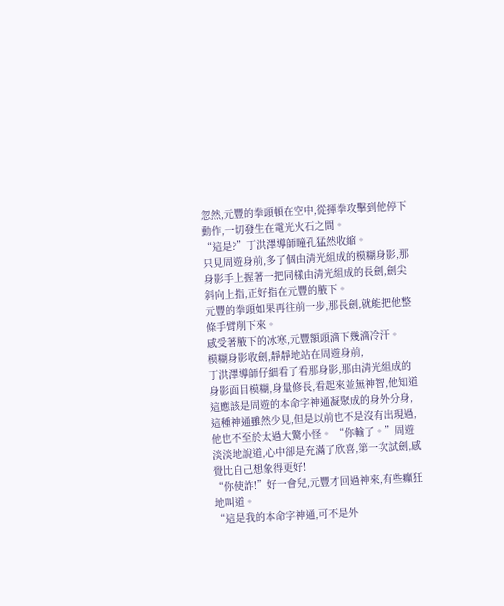忽然,元豐的拳頭頓在空中,從揮拳攻擊到他停下動作,一切發生在電光火石之間。
“這是?”丁洪澤導師瞳孔猛然收縮。
只見周遊身前,多了個由清光組成的模糊身影,那身影手上握著一把同樣由清光組成的長劍,劍尖斜向上指,正好指在元豐的腋下。
元豐的拳頭如果再往前一步,那長劍,就能把他整條手臂削下來。
感受著腋下的冰寒,元豐額頭滴下幾滴冷汗。
模糊身影收劍,靜靜地站在周遊身前,
丁洪澤導師仔細看了看那身影,那由清光組成的身影面目模糊,身量修長,看起來並無神智,他知道這應該是周遊的本命字神通凝聚成的身外分身,這種神通雖然少見,但是以前也不是沒有出現過,他也不至於太過大驚小怪。 “你輸了。”周遊淡淡地說道,心中卻是充滿了欣喜,第一次試劍,感覺比自己想象得更好!
“你使詐!”好一會兒,元豐才回過神來,有些癲狂地叫道。
“這是我的本命字神通,可不是外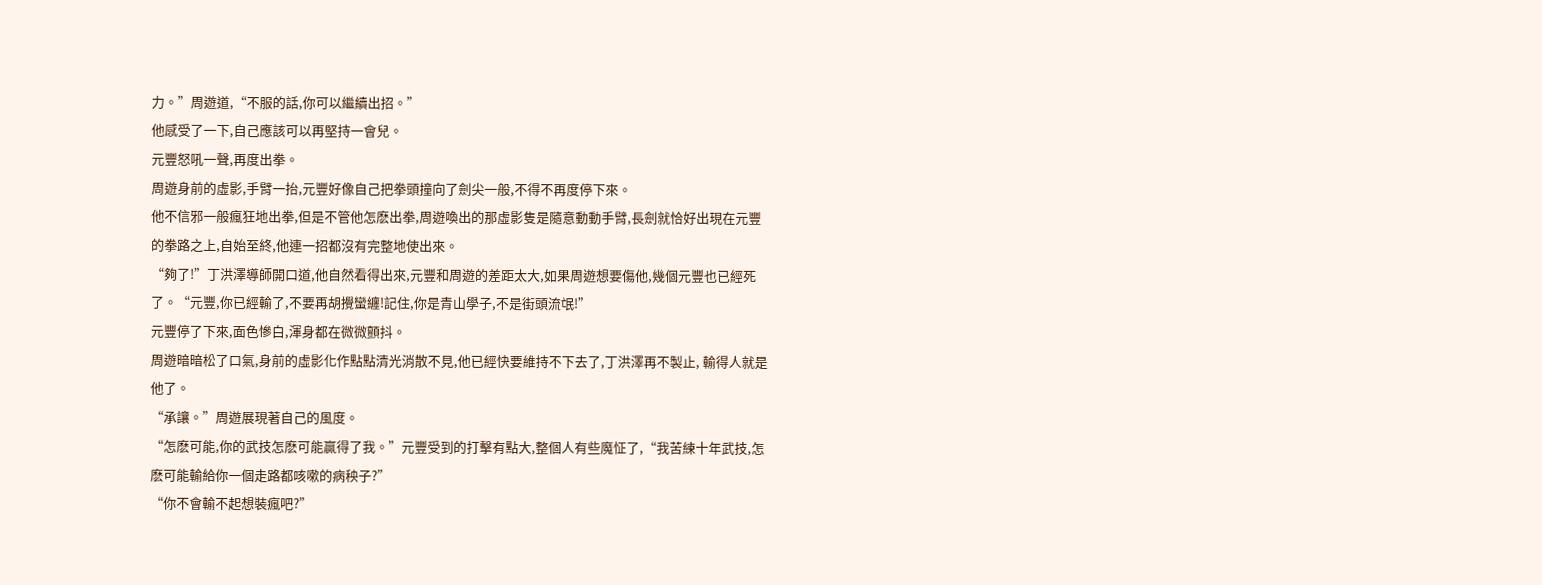力。”周遊道,“不服的話,你可以繼續出招。”
他感受了一下,自己應該可以再堅持一會兒。
元豐怒吼一聲,再度出拳。
周遊身前的虛影,手臂一抬,元豐好像自己把拳頭撞向了劍尖一般,不得不再度停下來。
他不信邪一般瘋狂地出拳,但是不管他怎麽出拳,周遊喚出的那虛影隻是隨意動動手臂,長劍就恰好出現在元豐的拳路之上,自始至終,他連一招都沒有完整地使出來。
“夠了!”丁洪澤導師開口道,他自然看得出來,元豐和周遊的差距太大,如果周遊想要傷他,幾個元豐也已經死了。“元豐,你已經輸了,不要再胡攪蠻纏!記住,你是青山學子,不是街頭流氓!”
元豐停了下來,面色慘白,渾身都在微微顫抖。
周遊暗暗松了口氣,身前的虛影化作點點清光消散不見,他已經快要維持不下去了,丁洪澤再不製止, 輸得人就是他了。
“承讓。”周遊展現著自己的風度。
“怎麽可能,你的武技怎麽可能贏得了我。”元豐受到的打擊有點大,整個人有些魔怔了,“我苦練十年武技,怎麽可能輸給你一個走路都咳嗽的病秧子?”
“你不會輸不起想裝瘋吧?”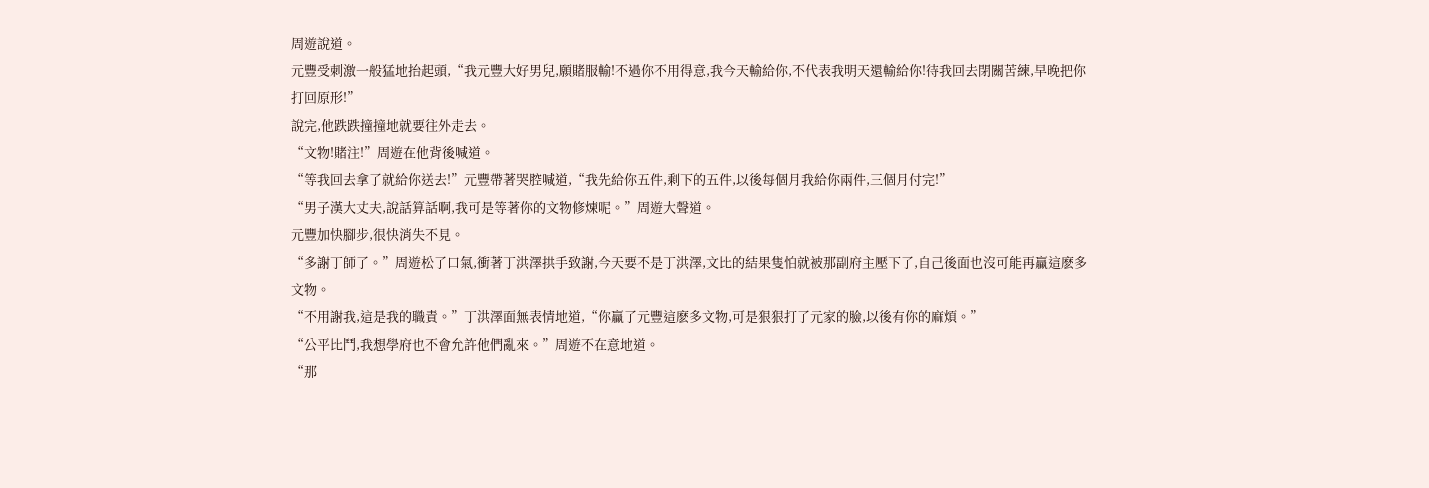周遊說道。
元豐受刺激一般猛地抬起頭,“我元豐大好男兒,願賭服輸!不過你不用得意,我今天輸給你,不代表我明天還輸給你!待我回去閉關苦練,早晚把你打回原形!”
說完,他跌跌撞撞地就要往外走去。
“文物!賭注!”周遊在他背後喊道。
“等我回去拿了就給你送去!”元豐帶著哭腔喊道,“我先給你五件,剩下的五件,以後每個月我給你兩件,三個月付完!”
“男子漢大丈夫,說話算話啊,我可是等著你的文物修煉呢。”周遊大聲道。
元豐加快腳步,很快消失不見。
“多謝丁師了。”周遊松了口氣,衝著丁洪澤拱手致謝,今天要不是丁洪澤,文比的結果隻怕就被那副府主壓下了,自己後面也沒可能再贏這麽多文物。
“不用謝我,這是我的職責。”丁洪澤面無表情地道,“你贏了元豐這麽多文物,可是狠狠打了元家的臉,以後有你的麻煩。”
“公平比鬥,我想學府也不會允許他們亂來。”周遊不在意地道。
“那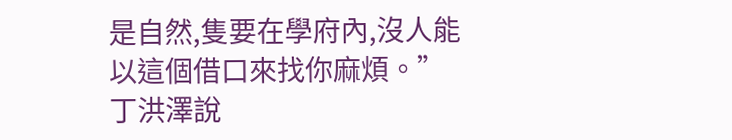是自然,隻要在學府內,沒人能以這個借口來找你麻煩。”丁洪澤說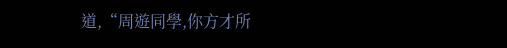道,“周遊同學,你方才所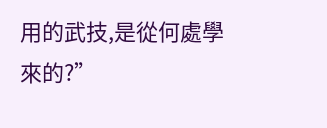用的武技,是從何處學來的?”